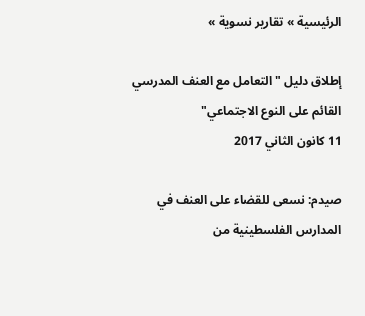الرئيسية » تقارير نسوية »

إطلاق دليل "التعامل مع العنف المدرسي القائم على النوع الاجتماعي"
11 كانون الثاني 2017

صيدم: نسعى للقضاء على العنف في المدارس الفلسطينية من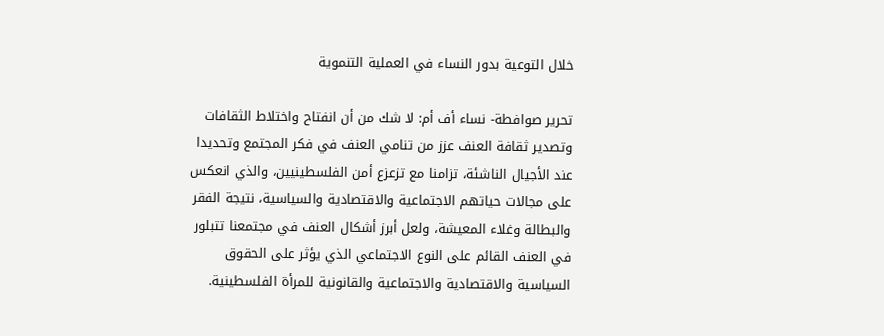خلال التوعية بدور النساء في العملية التنموية

تحرير صوافطة- نساء أف أم: لا شك من أن انفتاح واختلاط الثقافات وتصدير ثقافة العنف عزز من تنامي العنف في فكر المجتمع وتحديدا عند الأجيال الناشئة، تزامنا مع تزعزع أمن الفلسطينيين، والذي انعكس على مجالات حياتهم الاجتماعية والاقتصادية والسياسية، نتيجة الفقر والبطالة وغلاء المعيشة، ولعل أبرز أشكال العنف في مجتمعنا تتبلور في العنف القائم على النوع الاجتماعي الذي يؤثر على الحقوق السياسية والاقتصادية والاجتماعية والقانونية للمرأة الفلسطينية.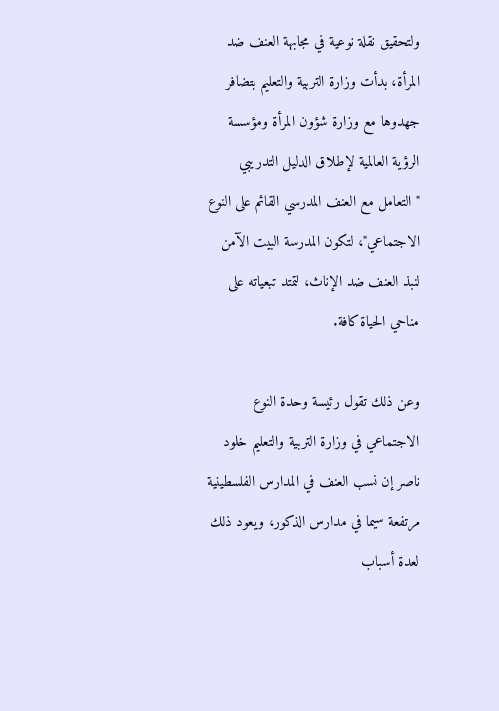ولتحقيق نقلة نوعية في مجابهة العنف ضد المرأة، بدأت وزارة التربية والتعليم بتضافر جهدوها مع وزارة شؤون المرأة ومؤسسة الرؤية العالمية لإطلاق الدليل التدريبي "التعامل مع العنف المدرسي القائم على النوع الاجتماعي"، لتكون المدرسة البيت الآمن لنبذ العنف ضد الإناث، لتمتد تبعياته على مناحي الحياة كافة.

وعن ذلك تقول رئيسة وحدة النوع الاجتماعي في وزارة التربية والتعليم خلود ناصر إن نسب العنف في المدارس الفلسطينية مرتفعة سيما في مدارس الذكور، ويعود ذلك لعدة أسباب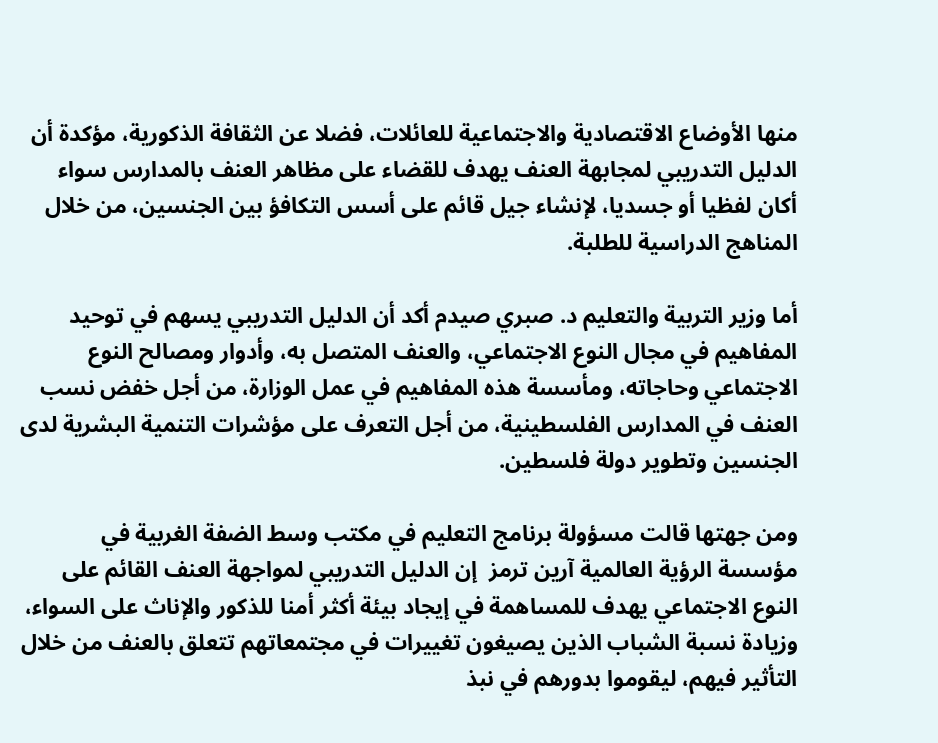منها الأوضاع الاقتصادية والاجتماعية للعائلات، فضلا عن الثقافة الذكورية، مؤكدة أن الدليل التدريبي لمجابهة العنف يهدف للقضاء على مظاهر العنف بالمدارس سواء أكان لفظيا أو جسديا، لإنشاء جيل قائم على أسس التكافؤ بين الجنسين، من خلال المناهج الدراسية للطلبة.

أما وزير التربية والتعليم د. صبري صيدم أكد أن الدليل التدريبي يسهم في توحيد المفاهيم في مجال النوع الاجتماعي، والعنف المتصل به، وأدوار ومصالح النوع الاجتماعي وحاجاته، ومأسسة هذه المفاهيم في عمل الوزارة، من أجل خفض نسب العنف في المدارس الفلسطينية، من أجل التعرف على مؤشرات التنمية البشرية لدى الجنسين وتطوير دولة فلسطين.

ومن جهتها قالت مسؤولة برنامج التعليم في مكتب وسط الضفة الغربية في مؤسسة الرؤية العالمية آرين ترمز  إن الدليل التدريبي لمواجهة العنف القائم على النوع الاجتماعي يهدف للمساهمة في إيجاد بيئة أكثر أمنا للذكور والإناث على السواء، وزيادة نسبة الشباب الذين يصيغون تغييرات في مجتمعاتهم تتعلق بالعنف من خلال التأثير فيهم، ليقوموا بدورهم في نبذ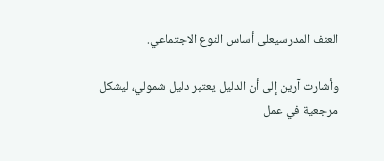العنف المدرسيعلى أساس النوع الاجتماعي.

وأشارت آرين إلى أن الدليل يعتبر دليل شمولي، ليشكل مرجعية في عمل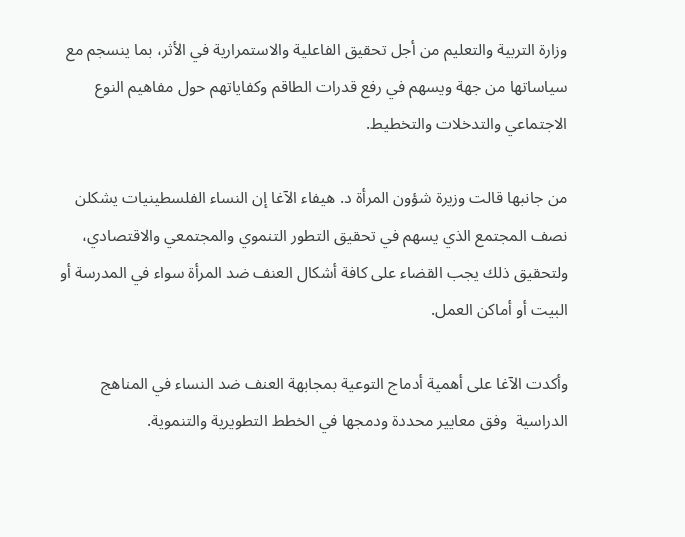وزارة التربية والتعليم من أجل تحقيق الفاعلية والاستمرارية في الأثر، بما ينسجم مع سياساتها من جهة ويسهم في رفع قدرات الطاقم وكفاياتهم حول مفاهيم النوع الاجتماعي والتدخلات والتخطيط.

من جانبها قالت وزيرة شؤون المرأة د. هيفاء الآغا إن النساء الفلسطينيات يشكلن نصف المجتمع الذي يسهم في تحقيق التطور التنموي والمجتمعي والاقتصادي، ولتحقيق ذلك يجب القضاء على كافة أشكال العنف ضد المرأة سواء في المدرسة أو البيت أو أماكن العمل.

وأكدت الآغا على أهمية أدماج التوعية بمجابهة العنف ضد النساء في المناهج الدراسية  وفق معايير محددة ودمجها في الخطط التطويرية والتنموية.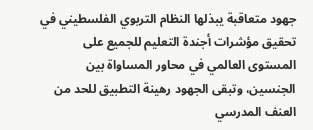جهود متعاقبة يبذلها النظام التربوي الفلسطيني في تحقيق مؤشرات أجندة التعليم للجميع على المستوى العالمي في محاور المساواة بين الجنسين، وتبقى الجهود رهينة التطبيق للحد من العنف المدرسي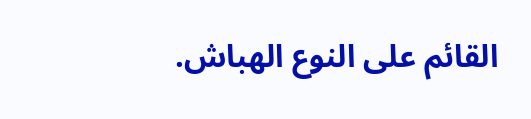القائم على النوع الهباش.